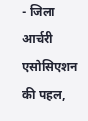- जिला आर्चरी एसोसिएशन की पहल,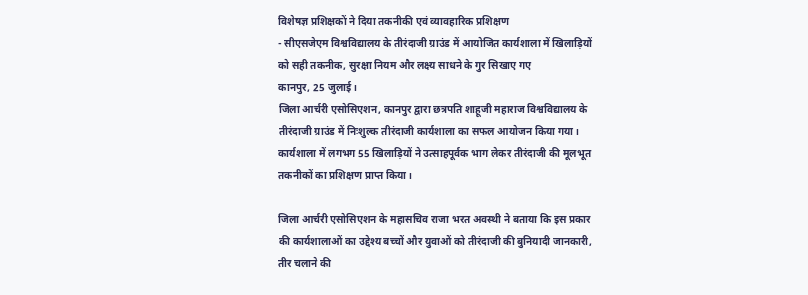विशेषज्ञ प्रशिक्षकों ने दिया तकनीकी एवं व्यावहारिक प्रशिक्षण
- सीएसजेएम विश्वविद्यालय के तीरंदाजी ग्राउंड में आयोजित कार्यशाला में खिलाड़ियों को सही तकनीक, सुरक्षा नियम और लक्ष्य साधने के गुर सिखाए गए
कानपुर, 25 जुलाई।
जिला आर्चरी एसोसिएशन, कानपुर द्वारा छत्रपति शाहूजी महाराज विश्वविद्यालय के तीरंदाजी ग्राउंड में निःशुल्क तीरंदाजी कार्यशाला का सफल आयोजन किया गया। कार्यशाला में लगभग 55 खिलाड़ियों ने उत्साहपूर्वक भाग लेकर तीरंदाजी की मूलभूत तकनीकों का प्रशिक्षण प्राप्त किया।

जिला आर्चरी एसोसिएशन के महासचिव राजा भरत अवस्थी ने बताया कि इस प्रकार की कार्यशालाओं का उद्देश्य बच्चों और युवाओं को तीरंदाजी की बुनियादी जानकारी, तीर चलाने की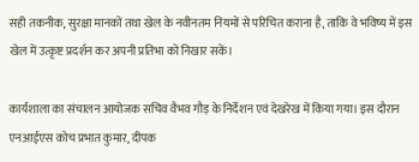सही तकनीक, सुरक्षा मानकों तथा खेल के नवीनतम नियमों से परिचित कराना है, ताकि वे भविष्य में इस खेल में उत्कृष्ट प्रदर्शन कर अपनी प्रतिभा को निखार सकें।

कार्यशाला का संचालन आयोजक सचिव वैभव गौड़ के निर्देशन एवं देखरेख में किया गया। इस दौरान एनआईएस कोच प्रभात कुमार, दीपक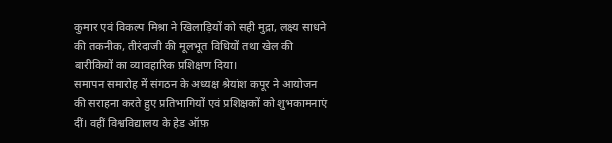कुमार एवं विकल्प मिश्रा ने खिलाड़ियों को सही मुद्रा, लक्ष्य साधने की तकनीक, तीरंदाजी की मूलभूत विधियों तथा खेल की बारीकियों का व्यावहारिक प्रशिक्षण दिया।
समापन समारोह में संगठन के अध्यक्ष श्रेयांश कपूर ने आयोजन की सराहना करते हुए प्रतिभागियों एवं प्रशिक्षकों को शुभकामनाएं दीं। वहीं विश्वविद्यालय के हेड ऑफ़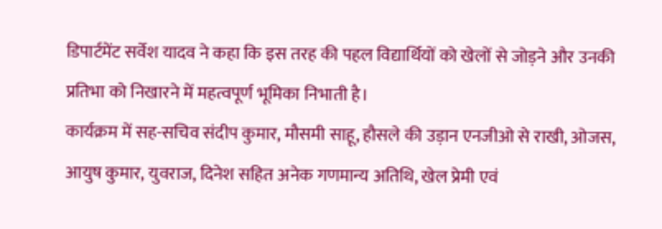डिपार्टमेंट सर्वेश यादव ने कहा कि इस तरह की पहल विद्यार्थियों को खेलों से जोड़ने और उनकी प्रतिभा को निखारने में महत्वपूर्ण भूमिका निभाती है।
कार्यक्रम में सह-सचिव संदीप कुमार, मौसमी साहू, हौसले की उड़ान एनजीओ से राखी, ओजस, आयुष कुमार, युवराज, दिनेश सहित अनेक गणमान्य अतिथि, खेल प्रेमी एवं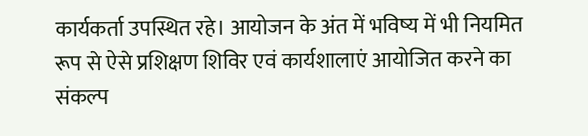कार्यकर्ता उपस्थित रहे। आयोजन के अंत में भविष्य में भी नियमित रूप से ऐसे प्रशिक्षण शिविर एवं कार्यशालाएं आयोजित करने का संकल्प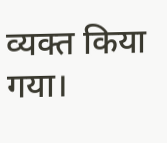व्यक्त किया गया।